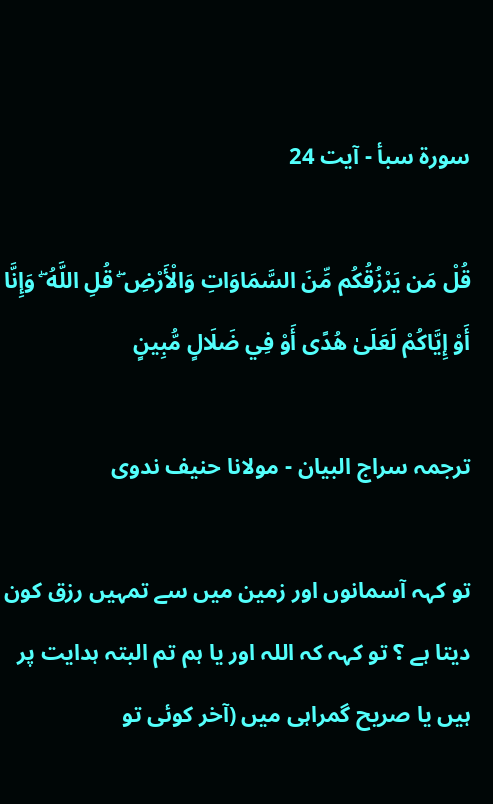سورة سبأ - آیت 24

قُلْ مَن يَرْزُقُكُم مِّنَ السَّمَاوَاتِ وَالْأَرْضِ ۖ قُلِ اللَّهُ ۖ وَإِنَّا أَوْ إِيَّاكُمْ لَعَلَىٰ هُدًى أَوْ فِي ضَلَالٍ مُّبِينٍ

ترجمہ سراج البیان - مولانا حنیف ندوی

تو کہہ آسمانوں اور زمین میں سے تمہیں رزق کون دیتا ہے ؟ تو کہہ کہ اللہ اور یا ہم تم البتہ ہدایت پر ہیں یا صریح گمراہی میں (آخر کوئی تو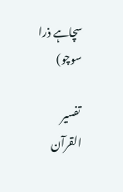سچاہے ذرا سوچو)

تفسیر القرآن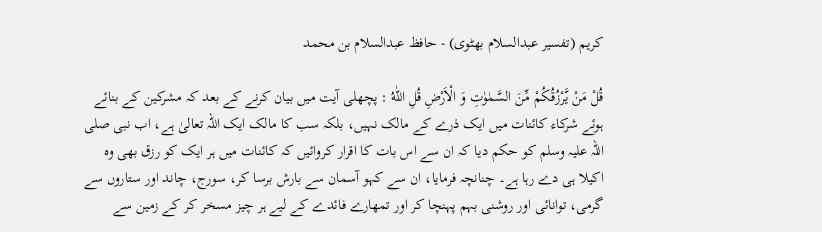کریم (تفسیر عبدالسلام بھٹوی) - حافظ عبدالسلام بن محمد

قُلْ مَنْ يَّرْزُقُكُمْ مِّنَ السَّمٰوٰتِ وَ الْاَرْضِ قُلِ اللّٰهُ : پچھلی آیت میں بیان کرنے کے بعد کہ مشرکین کے بنائے ہوئے شرکاء کائنات میں ایک ذرے کے مالک نہیں، بلکہ سب کا مالک ایک اللہ تعالیٰ ہے، اب نبی صلی اللہ علیہ وسلم کو حکم دیا کہ ان سے اس بات کا اقرار کروائیں کہ کائنات میں ہر ایک کو رزق بھی وہ اکیلا ہی دے رہا ہے۔ چنانچہ فرمایا، ان سے کہو آسمان سے بارش برسا کر، سورج، چاند اور ستاروں سے گرمی، توانائی اور روشنی بہم پہنچا کر اور تمھارے فائدے کے لیے ہر چیز مسخر کر کے زمین سے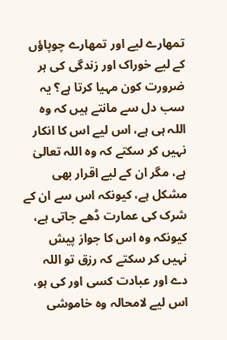تمھارے لیے اور تمھارے چوپاؤں کے لیے خوراک اور زندگی کی ہر ضرورت کون مہیا کرتا ہے؟ یہ سب دل سے مانتے ہیں کہ وہ اللہ ہی ہے، اس لیے اس کا انکار نہیں کر سکتے کہ وہ اللہ تعالیٰ ہے، مگر ان کے لیے اقرار بھی مشکل ہے، کیونکہ اس سے ان کے شرک کی عمارت ڈھے جاتی ہے، کیونکہ وہ اس کا جواز پیش نہیں کر سکتے کہ رزق تو اللہ دے اور عبادت کسی اور کی ہو، اس لیے لامحالہ وہ خاموشی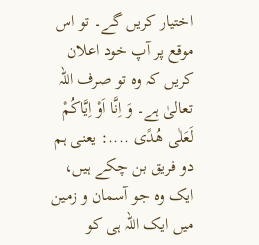اختیار کریں گے۔ تو اس موقع پر آپ خود اعلان کریں کہ وہ تو صرف اللہ تعالیٰ ہے۔ وَ اِنَّا اَوْ اِيَّاكُمْ لَعَلٰى هُدًى ....: یعنی ہم دو فریق بن چکے ہیں، ایک وہ جو آسمان و زمین میں ایک اللہ ہی کو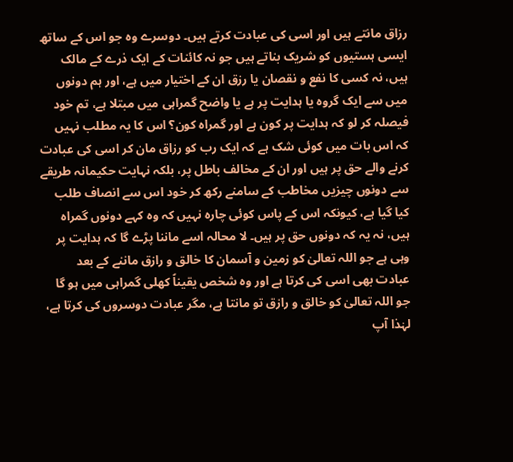رزاق مانتے ہیں اور اسی کی عبادت کرتے ہیں۔ دوسرے وہ جو اس کے ساتھ ایسی ہستیوں کو شریک بناتے ہیں جو نہ کائنات کے ایک ذرے کے مالک ہیں، نہ کسی کا نفع و نقصان یا رزق ان کے اختیار میں ہے، اور ہم دونوں میں سے ایک گروہ یا ہدایت پر ہے یا واضح گمراہی میں مبتلا ہے، تم خود فیصلہ کر لو کہ ہدایت پر کون ہے اور گمراہ کون؟ اس کا یہ مطلب نہیں کہ اس بات میں کوئی شک ہے کہ ایک رب کو رزاق مان کر اسی کی عبادت کرنے والے حق پر ہیں اور ان کے مخالف باطل پر، بلکہ نہایت حکیمانہ طریقے سے دونوں چیزیں مخاطب کے سامنے رکھ کر خود اس سے انصاف طلب کیا گیا ہے، کیونکہ اس کے پاس کوئی چارہ نہیں کہ وہ کہے دونوں گمراہ ہیں، نہ یہ کہ دونوں حق پر ہیں۔ لا محالہ اسے ماننا پڑے گا کہ ہدایت پر وہی ہے جو اللہ تعالیٰ کو زمین و آسمان کا خالق و رازق ماننے کے بعد عبادت بھی اسی کی کرتا ہے اور وہ شخص یقیناً کھلی گمراہی میں ہو گا جو اللہ تعالیٰ کو خالق و رازق تو مانتا ہے، مگر عبادت دوسروں کی کرتا ہے، لہٰذا آپ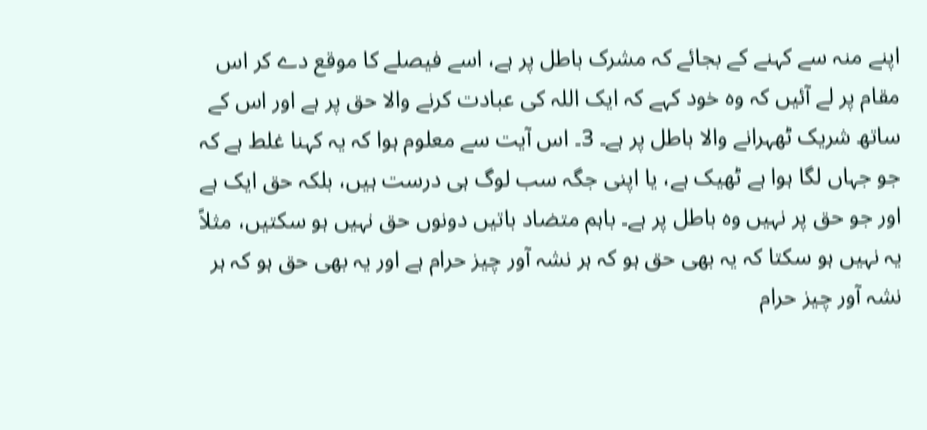اپنے منہ سے کہنے کے بجائے کہ مشرک باطل پر ہے، اسے فیصلے کا موقع دے کر اس مقام پر لے آئیں کہ وہ خود کہے کہ ایک اللہ کی عبادت کرنے والا حق پر ہے اور اس کے ساتھ شریک ٹھہرانے والا باطل پر ہے۔ 3۔ اس آیت سے معلوم ہوا کہ یہ کہنا غلط ہے کہ جو جہاں لگا ہوا ہے ٹھیک ہے، یا اپنی جگہ سب لوگ ہی درست ہیں، بلکہ حق ایک ہے اور جو حق پر نہیں وہ باطل پر ہے۔ باہم متضاد باتیں دونوں حق نہیں ہو سکتیں، مثلاً یہ نہیں ہو سکتا کہ یہ بھی حق ہو کہ ہر نشہ آور چیز حرام ہے اور یہ بھی حق ہو کہ ہر نشہ آور چیز حرام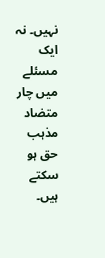نہیں۔ نہ ایک مسئلے میں چار متضاد مذہب حق ہو سکتے ہیں۔